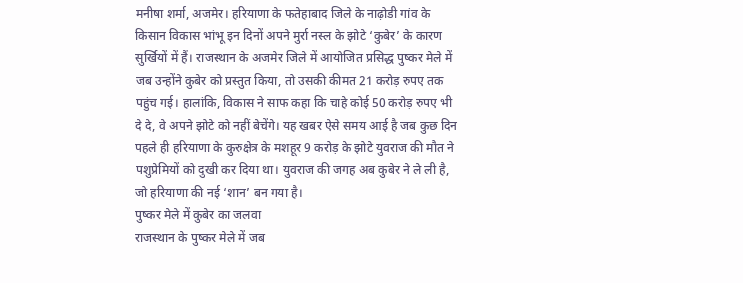मनीषा शर्मा, अजमेर। हरियाणा के फतेहाबाद जिले के नाढ़ोडी गांव के किसान विकास भांभू इन दिनों अपने मुर्रा नस्ल के झोटे ‘कुबेर’ के कारण सुर्खियों में हैं। राजस्थान के अजमेर जिले में आयोजित प्रसिद्ध पुष्कर मेले में जब उन्होंने कुबेर को प्रस्तुत किया, तो उसकी कीमत 21 करोड़ रुपए तक पहुंच गई। हालांकि, विकास ने साफ कहा कि चाहे कोई 50 करोड़ रुपए भी दे दे, वे अपने झोटे को नहीं बेचेंगे। यह खबर ऐसे समय आई है जब कुछ दिन पहले ही हरियाणा के कुरुक्षेत्र के मशहूर 9 करोड़ के झोटे युवराज की मौत ने पशुप्रेमियों को दुखी कर दिया था। युवराज की जगह अब कुबेर ने ले ली है, जो हरियाणा की नई ‘शान’ बन गया है।
पुष्कर मेले में कुबेर का जलवा
राजस्थान के पुष्कर मेले में जब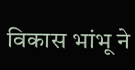विकास भांभू ने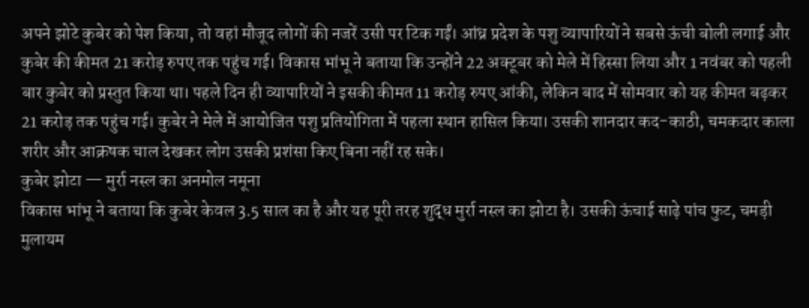अपने झोटे कुबेर को पेश किया, तो वहां मौजूद लोगों की नजरें उसी पर टिक गईं। आंध्र प्रदेश के पशु व्यापारियों ने सबसे ऊंची बोली लगाई और कुबेर की कीमत 21 करोड़ रुपए तक पहुंच गई। विकास भांभू ने बताया कि उन्होंने 22 अक्टूबर को मेले में हिस्सा लिया और 1 नवंबर को पहली बार कुबेर को प्रस्तुत किया था। पहले दिन ही व्यापारियों ने इसकी कीमत 11 करोड़ रुपए आंकी, लेकिन बाद में सोमवार को यह कीमत बढ़कर 21 करोड़ तक पहुंच गई। कुबेर ने मेले में आयोजित पशु प्रतियोगिता में पहला स्थान हासिल किया। उसकी शानदार कद-काठी, चमकदार काला शरीर और आक्रषक चाल देखकर लोग उसकी प्रशंसा किए बिना नहीं रह सके।
कुबेर झोटा — मुर्रा नस्ल का अनमोल नमूना
विकास भांभू ने बताया कि कुबेर केवल 3.5 साल का है और यह पूरी तरह शुद्ध मुर्रा नस्ल का झोटा है। उसकी ऊंचाई साढ़े पांच फुट, चमड़ी मुलायम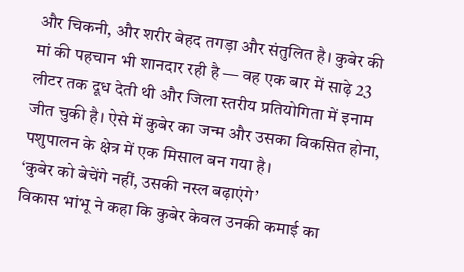और चिकनी, और शरीर बेहद तगड़ा और संतुलित है। कुबेर की मां की पहचान भी शानदार रही है — वह एक बार में साढ़े 23 लीटर तक दूध देती थी और जिला स्तरीय प्रतियोगिता में इनाम जीत चुकी है। ऐसे में कुबेर का जन्म और उसका विकसित होना, पशुपालन के क्षेत्र में एक मिसाल बन गया है।
‘कुबेर को बेचेंगे नहीं, उसकी नस्ल बढ़ाएंगे’
विकास भांभू ने कहा कि कुबेर केवल उनकी कमाई का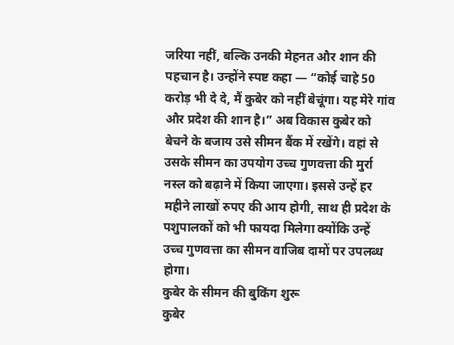जरिया नहीं, बल्कि उनकी मेहनत और शान की पहचान है। उन्होंने स्पष्ट कहा — “कोई चाहे 50 करोड़ भी दे दे, मैं कुबेर को नहीं बेचूंगा। यह मेरे गांव और प्रदेश की शान है।” अब विकास कुबेर को बेचने के बजाय उसे सीमन बैंक में रखेंगे। वहां से उसके सीमन का उपयोग उच्च गुणवत्ता की मुर्रा नस्ल को बढ़ाने में किया जाएगा। इससे उन्हें हर महीने लाखों रुपए की आय होगी, साथ ही प्रदेश के पशुपालकों को भी फायदा मिलेगा क्योंकि उन्हें उच्च गुणवत्ता का सीमन वाजिब दामों पर उपलब्ध होगा।
कुबेर के सीमन की बुकिंग शुरू
कुबेर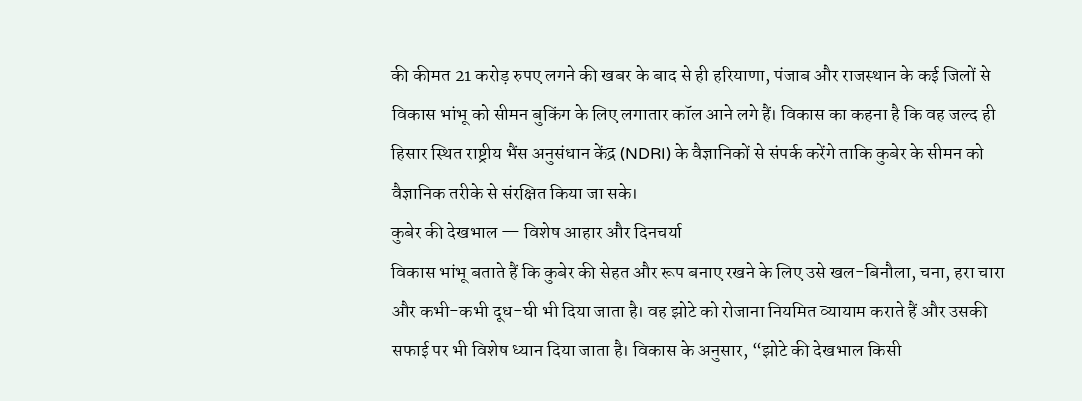की कीमत 21 करोड़ रुपए लगने की खबर के बाद से ही हरियाणा, पंजाब और राजस्थान के कई जिलों से विकास भांभू को सीमन बुकिंग के लिए लगातार कॉल आने लगे हैं। विकास का कहना है कि वह जल्द ही हिसार स्थित राष्ट्रीय भैंस अनुसंधान केंद्र (NDRI) के वैज्ञानिकों से संपर्क करेंगे ताकि कुबेर के सीमन को वैज्ञानिक तरीके से संरक्षित किया जा सके।
कुबेर की देखभाल — विशेष आहार और दिनचर्या
विकास भांभू बताते हैं कि कुबेर की सेहत और रूप बनाए रखने के लिए उसे खल-बिनौला, चना, हरा चारा और कभी-कभी दूध-घी भी दिया जाता है। वह झोटे को रोजाना नियमित व्यायाम कराते हैं और उसकी सफाई पर भी विशेष ध्यान दिया जाता है। विकास के अनुसार, “झोटे की देखभाल किसी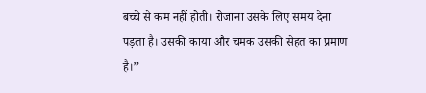बच्चे से कम नहीं होती। रोजाना उसके लिए समय देना पड़ता है। उसकी काया और चमक उसकी सेहत का प्रमाण है।”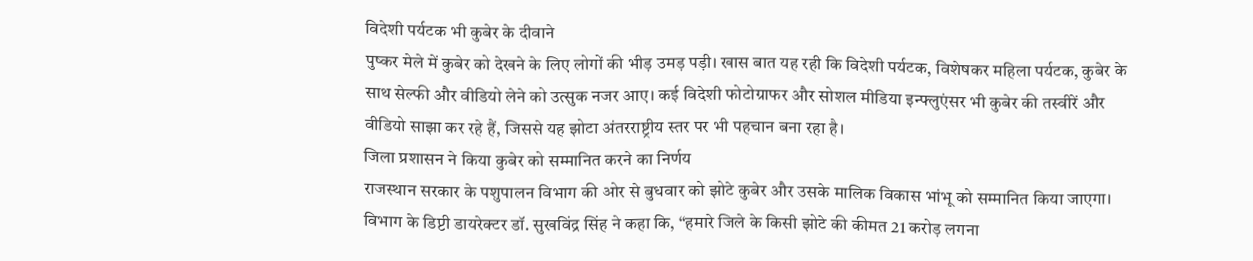विदेशी पर्यटक भी कुबेर के दीवाने
पुष्कर मेले में कुबेर को देखने के लिए लोगों की भीड़ उमड़ पड़ी। खास बात यह रही कि विदेशी पर्यटक, विशेषकर महिला पर्यटक, कुबेर के साथ सेल्फी और वीडियो लेने को उत्सुक नजर आए। कई विदेशी फोटोग्राफर और सोशल मीडिया इन्फ्लुएंसर भी कुबेर की तस्वीरें और वीडियो साझा कर रहे हैं, जिससे यह झोटा अंतरराष्ट्रीय स्तर पर भी पहचान बना रहा है।
जिला प्रशासन ने किया कुबेर को सम्मानित करने का निर्णय
राजस्थान सरकार के पशुपालन विभाग की ओर से बुधवार को झोटे कुबेर और उसके मालिक विकास भांभू को सम्मानित किया जाएगा। विभाग के डिप्टी डायरेक्टर डॉ. सुखविंद्र सिंह ने कहा कि, “हमारे जिले के किसी झोटे की कीमत 21 करोड़ लगना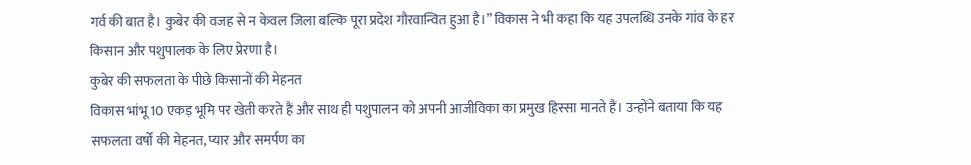गर्व की बात है। कुबेर की वजह से न केवल जिला बल्कि पूरा प्रदेश गौरवान्वित हुआ है।” विकास ने भी कहा कि यह उपलब्धि उनके गांव के हर किसान और पशुपालक के लिए प्रेरणा है।
कुबेर की सफलता के पीछे किसानों की मेहनत
विकास भांभू 10 एकड़ भूमि पर खेती करते हैं और साथ ही पशुपालन को अपनी आजीविका का प्रमुख हिस्सा मानते हैं। उन्होंने बताया कि यह सफलता वर्षों की मेहनत, प्यार और समर्पण का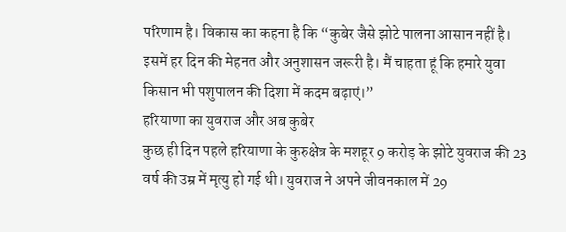परिणाम है। विकास का कहना है कि “कुबेर जैसे झोटे पालना आसान नहीं है। इसमें हर दिन की मेहनत और अनुशासन जरूरी है। मैं चाहता हूं कि हमारे युवा किसान भी पशुपालन की दिशा में कदम बढ़ाएं।”
हरियाणा का युवराज और अब कुबेर
कुछ ही दिन पहले हरियाणा के कुरुक्षेत्र के मशहूर 9 करोड़ के झोटे युवराज की 23 वर्ष की उम्र में मृत्यु हो गई थी। युवराज ने अपने जीवनकाल में 29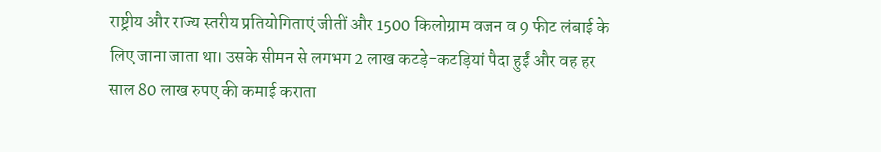राष्ट्रीय और राज्य स्तरीय प्रतियोगिताएं जीतीं और 1500 किलोग्राम वजन व 9 फीट लंबाई के लिए जाना जाता था। उसके सीमन से लगभग 2 लाख कटड़े-कटड़ियां पैदा हुईं और वह हर साल 80 लाख रुपए की कमाई कराता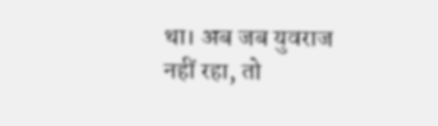था। अब जब युवराज नहीं रहा, तो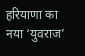हरियाणा का नया ‘युवराज’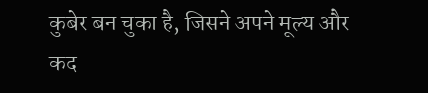कुबेर बन चुका है, जिसने अपने मूल्य और कद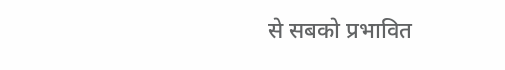से सबको प्रभावित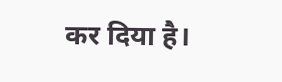कर दिया है।